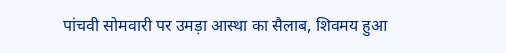पांचवी सोमवारी पर उमड़ा आस्था का सैलाब, शिवमय हुआ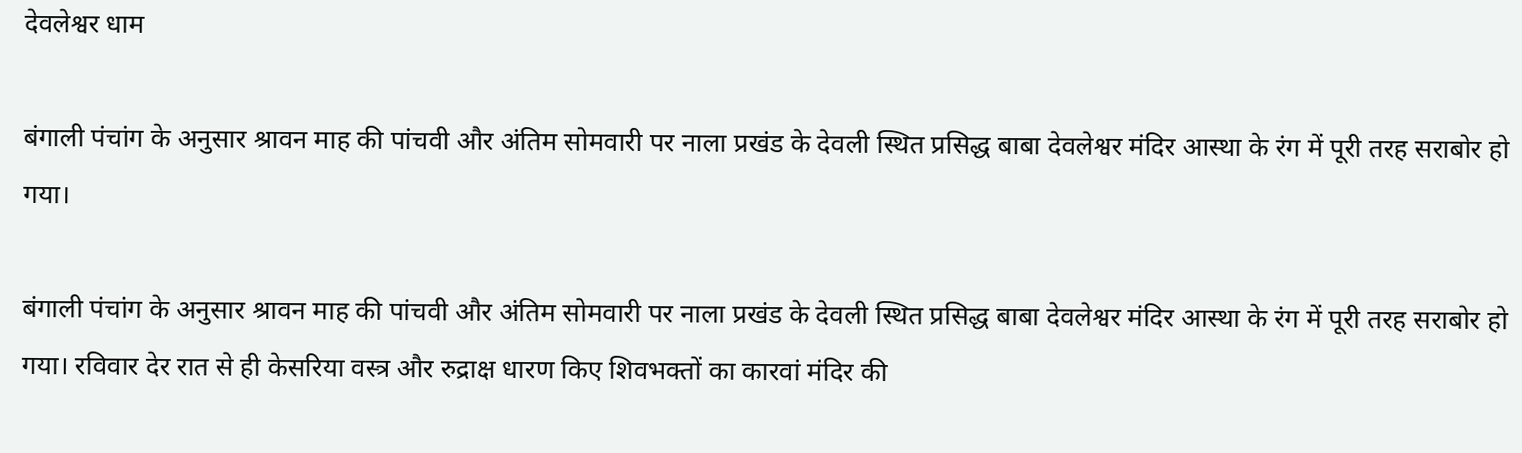देवलेश्वर धाम

बंगाली पंचांग के अनुसार श्रावन माह की पांचवी और अंतिम सोमवारी पर नाला प्रखंड के देवली स्थित प्रसिद्ध बाबा देवलेश्वर मंदिर आस्था के रंग में पूरी तरह सराबोर हो गया।

बंगाली पंचांग के अनुसार श्रावन माह की पांचवी और अंतिम सोमवारी पर नाला प्रखंड के देवली स्थित प्रसिद्ध बाबा देवलेश्वर मंदिर आस्था के रंग में पूरी तरह सराबोर हो गया। रविवार देर रात से ही केसरिया वस्त्र और रुद्राक्ष धारण किए शिवभक्तों का कारवां मंदिर की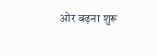ओर बढ़ना शुरू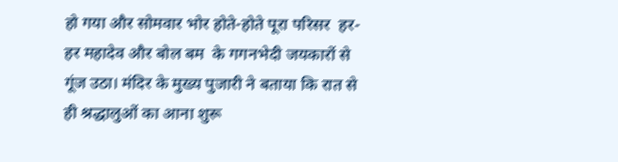हो गया और सोमवार भोर होते-होते पूरा परिसर  हर-हर महादेव और बोल बम  के गगनभेदी जयकारों से गूंज उठा। मंदिर के मुख्य पुजारी ने बताया कि रात से ही श्रद्धालुओं का आना शुरू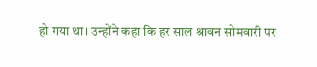हो गया था। उन्होंने कहा कि हर साल श्रावन सोमवारी पर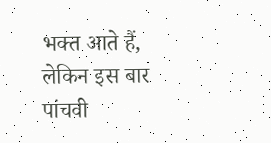भक्त आते हैं, लेकिन इस बार पांचवी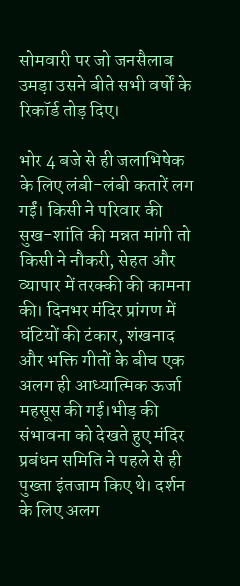सोमवारी पर जो जनसैलाब उमड़ा उसने बीते सभी वर्षों के रिकॉर्ड तोड़ दिए।

भोर 4 बजे से ही जलाभिषेक के लिए लंबी-लंबी कतारें लग गईं। किसी ने परिवार की सुख-शांति की मन्नत मांगी तो किसी ने नौकरी, सेहत और व्यापार में तरक्की की कामना की। दिनभर मंदिर प्रांगण में घंटियों की टंकार, शंखनाद और भक्ति गीतों के बीच एक अलग ही आध्यात्मिक ऊर्जा महसूस की गई।भीड़ की संभावना को देखते हुए मंदिर प्रबंधन समिति ने पहले से ही पुख्ता इंतजाम किए थे। दर्शन के लिए अलग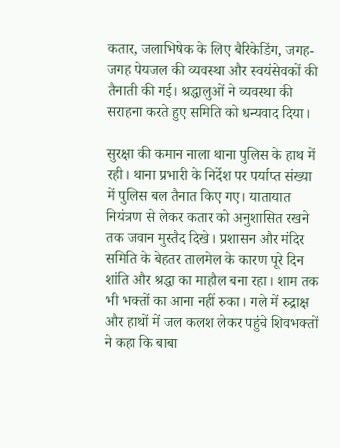कतार, जलाभिषेक के लिए बैरिकेडिंग, जगह-जगह पेयजल की व्यवस्था और स्वयंसेवकों की तैनाती की गई। श्रद्धालुओं ने व्यवस्था की सराहना करते हुए समिति को धन्यवाद दिया।

सुरक्षा की कमान नाला थाना पुलिस के हाथ में रही। थाना प्रभारी के निर्देश पर पर्याप्त संख्या में पुलिस बल तैनात किए गए। यातायात नियंत्रण से लेकर कतार को अनुशासित रखने तक जवान मुस्तैद दिखे। प्रशासन और मंदिर समिति के बेहतर तालमेल के कारण पूरे दिन शांति और श्रद्धा का माहौल बना रहा। शाम तक भी भक्तों का आना नहीं रुका। गले में रुद्राक्ष और हाथों में जल कलश लेकर पहुंचे शिवभक्तों ने कहा कि बाबा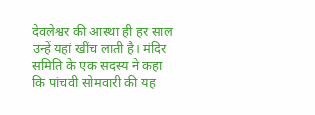देवलेश्वर की आस्था ही हर साल उन्हें यहां खींच लाती है। मंदिर समिति के एक सदस्य ने कहा कि पांचवी सोमवारी की यह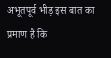अभूतपूर्व भीड़ इस बात का प्रमाण है कि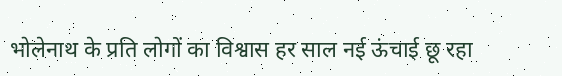भोलेनाथ के प्रति लोगों का विश्वास हर साल नई ऊंचाई छू रहा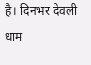है। दिनभर देवली धाम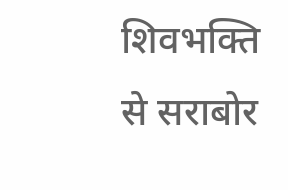शिवभक्ति से सराबोर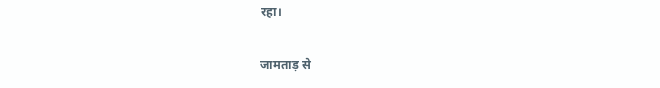रहा।

जामताड़ से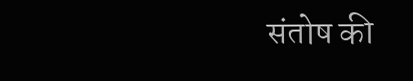संतोष की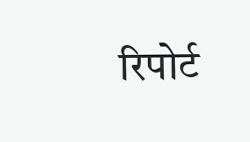रिपोर्ट